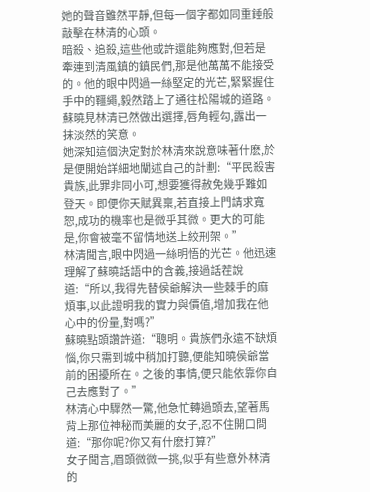她的聲音雖然平靜,但每一個字都如同重錘般敲擊在林清的心頭。
暗殺、追殺,這些他或許還能夠應對,但若是牽連到清風鎮的鎮民們,那是他萬萬不能接受的。他的眼中閃過一絲堅定的光芒,緊緊握住手中的韁繩,毅然踏上了通往松陽城的道路。
蘇曉見林清已然做出選擇,唇角輕勾,露出一抹淡然的笑意。
她深知這個決定對於林清來說意味著什麽,於是便開始詳細地闡述自己的計劃:“平民殺害貴族,此罪非同小可,想要獲得赦免幾乎難如登天。即便你天賦異稟,若直接上門請求寬恕,成功的機率也是微乎其微。更大的可能是,你會被毫不留情地送上絞刑架。”
林清聞言,眼中閃過一絲明悟的光芒。他迅速理解了蘇曉話語中的含義,接過話茬說道:“所以,我得先替侯爺解決一些棘手的麻煩事,以此證明我的實力與價值,增加我在他心中的份量,對嗎?”
蘇曉點頭讚許道:“聰明。貴族們永遠不缺煩惱,你只需到城中稍加打聽,便能知曉侯爺當前的困擾所在。之後的事情,便只能依靠你自己去應對了。”
林清心中驟然一驚,他急忙轉過頭去,望著馬背上那位神秘而美麗的女子,忍不住開口問道:“那你呢?你又有什麽打算?”
女子聞言,眉頭微微一挑,似乎有些意外林清的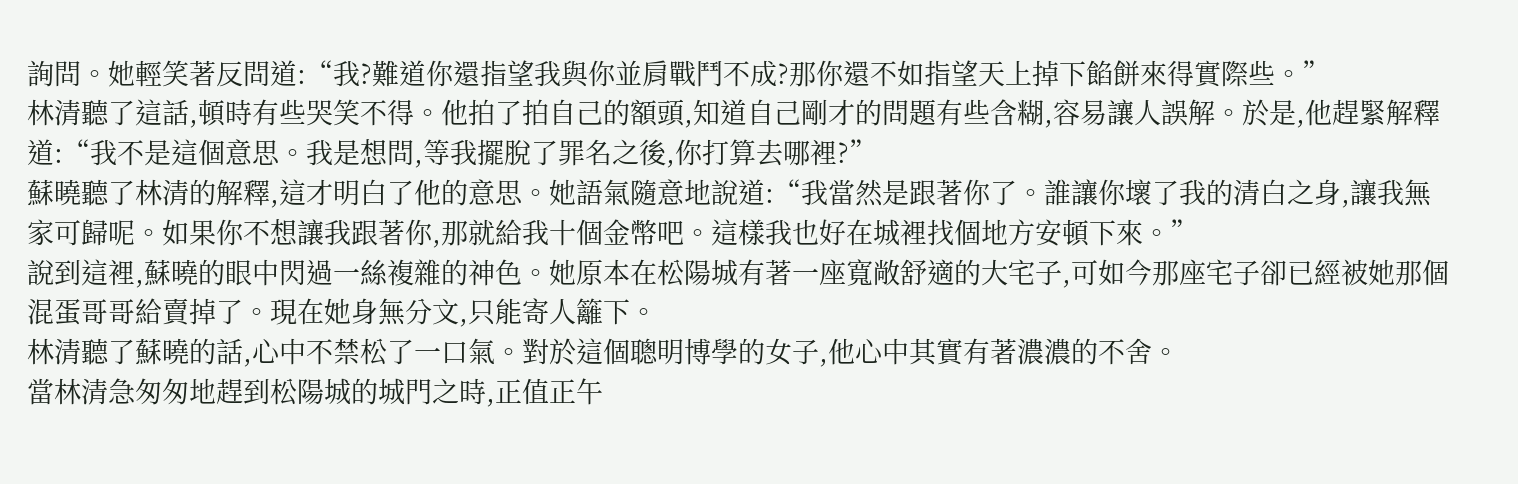詢問。她輕笑著反問道:“我?難道你還指望我與你並肩戰鬥不成?那你還不如指望天上掉下餡餅來得實際些。”
林清聽了這話,頓時有些哭笑不得。他拍了拍自己的額頭,知道自己剛才的問題有些含糊,容易讓人誤解。於是,他趕緊解釋道:“我不是這個意思。我是想問,等我擺脫了罪名之後,你打算去哪裡?”
蘇曉聽了林清的解釋,這才明白了他的意思。她語氣隨意地說道:“我當然是跟著你了。誰讓你壞了我的清白之身,讓我無家可歸呢。如果你不想讓我跟著你,那就給我十個金幣吧。這樣我也好在城裡找個地方安頓下來。”
說到這裡,蘇曉的眼中閃過一絲複雜的神色。她原本在松陽城有著一座寬敞舒適的大宅子,可如今那座宅子卻已經被她那個混蛋哥哥給賣掉了。現在她身無分文,只能寄人籬下。
林清聽了蘇曉的話,心中不禁松了一口氣。對於這個聰明博學的女子,他心中其實有著濃濃的不舍。
當林清急匆匆地趕到松陽城的城門之時,正值正午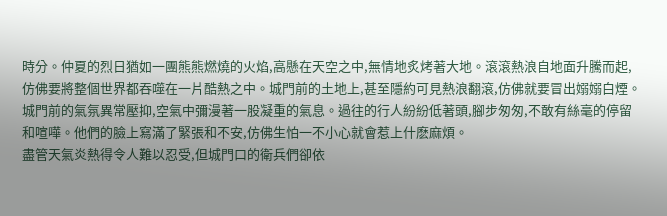時分。仲夏的烈日猶如一團熊熊燃燒的火焰,高懸在天空之中,無情地炙烤著大地。滾滾熱浪自地面升騰而起,仿佛要將整個世界都吞噬在一片酷熱之中。城門前的土地上,甚至隱約可見熱浪翻滾,仿佛就要冒出嫋嫋白煙。
城門前的氣氛異常壓抑,空氣中彌漫著一股凝重的氣息。過往的行人紛紛低著頭,腳步匆匆,不敢有絲毫的停留和喧嘩。他們的臉上寫滿了緊張和不安,仿佛生怕一不小心就會惹上什麽麻煩。
盡管天氣炎熱得令人難以忍受,但城門口的衛兵們卻依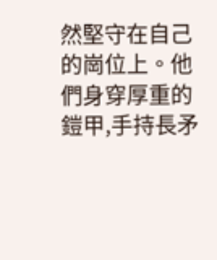然堅守在自己的崗位上。他們身穿厚重的鎧甲,手持長矛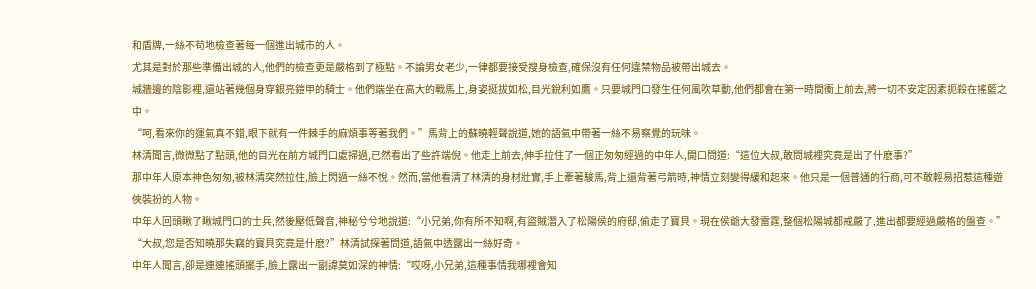和盾牌,一絲不苟地檢查著每一個進出城市的人。
尤其是對於那些準備出城的人,他們的檢查更是嚴格到了極點。不論男女老少,一律都要接受搜身檢查,確保沒有任何違禁物品被帶出城去。
城牆邊的陰影裡,還站著幾個身穿銀亮鎧甲的騎士。他們端坐在高大的戰馬上,身姿挺拔如松,目光銳利如鷹。只要城門口發生任何風吹草動,他們都會在第一時間衝上前去,將一切不安定因素扼殺在搖籃之中。
“呵,看來你的運氣真不錯,眼下就有一件棘手的麻煩事等著我們。”馬背上的蘇曉輕聲說道,她的語氣中帶著一絲不易察覺的玩味。
林清聞言,微微點了點頭,他的目光在前方城門口處掃過,已然看出了些許端倪。他走上前去,伸手拉住了一個正匆匆經過的中年人,開口問道:“這位大叔,敢問城裡究竟是出了什麽事?”
那中年人原本神色匆匆,被林清突然拉住,臉上閃過一絲不悅。然而,當他看清了林清的身材壯實,手上牽著駿馬,背上還背著弓箭時,神情立刻變得緩和起來。他只是一個普通的行商,可不敢輕易招惹這種遊俠裝扮的人物。
中年人回頭瞅了瞅城門口的士兵,然後壓低聲音,神秘兮兮地說道:“小兄弟,你有所不知啊,有盜賊潛入了松陽侯的府邸,偷走了寶貝。現在侯爺大發雷霆,整個松陽城都戒嚴了,進出都要經過嚴格的盤查。”
“大叔,您是否知曉那失竊的寶貝究竟是什麽?”林清試探著問道,語氣中透露出一絲好奇。
中年人聞言,卻是連連搖頭擺手,臉上露出一副諱莫如深的神情:“哎呀,小兄弟,這種事情我哪裡會知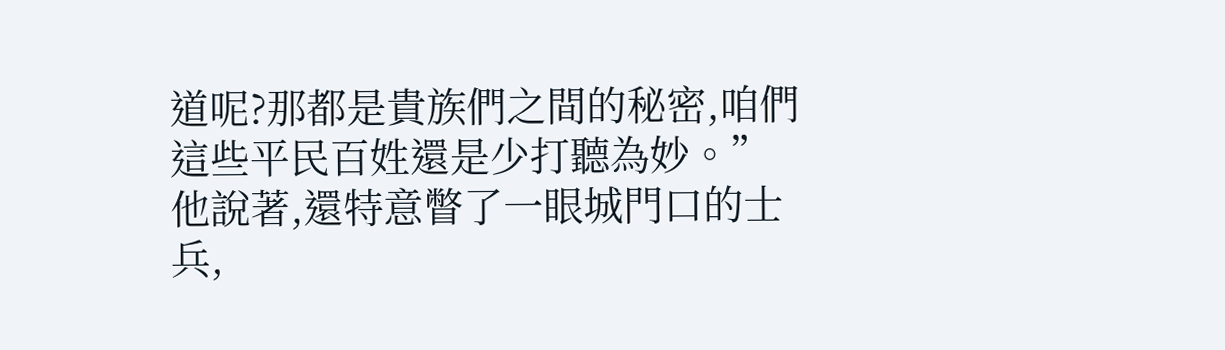道呢?那都是貴族們之間的秘密,咱們這些平民百姓還是少打聽為妙。”他說著,還特意瞥了一眼城門口的士兵,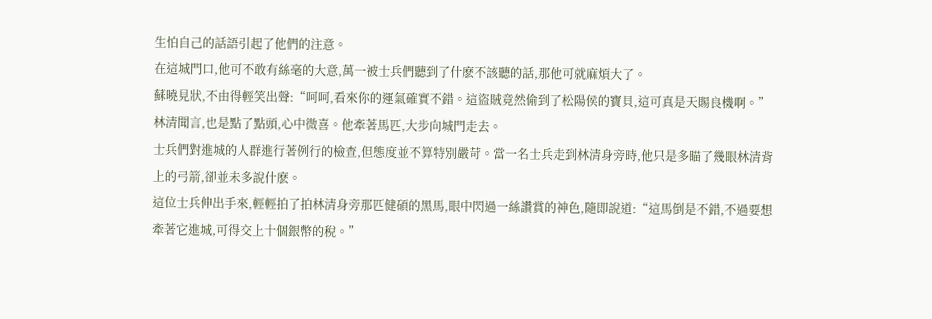生怕自己的話語引起了他們的注意。
在這城門口,他可不敢有絲毫的大意,萬一被士兵們聽到了什麽不該聽的話,那他可就麻煩大了。
蘇曉見狀,不由得輕笑出聲:“呵呵,看來你的運氣確實不錯。這盜賊竟然偷到了松陽侯的寶貝,這可真是天賜良機啊。”
林清聞言,也是點了點頭,心中微喜。他牽著馬匹,大步向城門走去。
士兵們對進城的人群進行著例行的檢查,但態度並不算特別嚴苛。當一名士兵走到林清身旁時,他只是多瞄了幾眼林清背上的弓箭,卻並未多說什麽。
這位士兵伸出手來,輕輕拍了拍林清身旁那匹健碩的黑馬,眼中閃過一絲讚賞的神色,隨即說道:“這馬倒是不錯,不過要想牽著它進城,可得交上十個銀幣的稅。”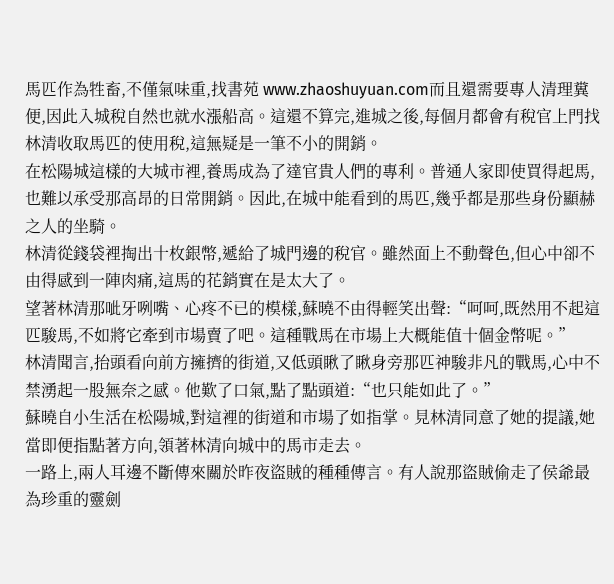馬匹作為牲畜,不僅氣味重,找書苑 www.zhaoshuyuan.com而且還需要專人清理糞便,因此入城稅自然也就水漲船高。這還不算完,進城之後,每個月都會有稅官上門找林清收取馬匹的使用稅,這無疑是一筆不小的開銷。
在松陽城這樣的大城市裡,養馬成為了達官貴人們的專利。普通人家即使買得起馬,也難以承受那高昂的日常開銷。因此,在城中能看到的馬匹,幾乎都是那些身份顯赫之人的坐騎。
林清從錢袋裡掏出十枚銀幣,遞給了城門邊的稅官。雖然面上不動聲色,但心中卻不由得感到一陣肉痛,這馬的花銷實在是太大了。
望著林清那呲牙咧嘴、心疼不已的模樣,蘇曉不由得輕笑出聲:“呵呵,既然用不起這匹駿馬,不如將它牽到市場賣了吧。這種戰馬在市場上大概能值十個金幣呢。”
林清聞言,抬頭看向前方擁擠的街道,又低頭瞅了瞅身旁那匹神駿非凡的戰馬,心中不禁湧起一股無奈之感。他歎了口氣,點了點頭道:“也只能如此了。”
蘇曉自小生活在松陽城,對這裡的街道和市場了如指掌。見林清同意了她的提議,她當即便指點著方向,領著林清向城中的馬市走去。
一路上,兩人耳邊不斷傳來關於昨夜盜賊的種種傳言。有人說那盜賊偷走了侯爺最為珍重的靈劍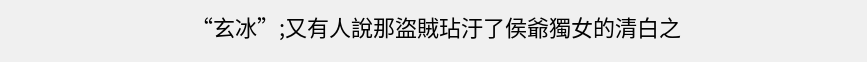“玄冰”;又有人說那盜賊玷汙了侯爺獨女的清白之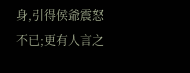身,引得侯爺震怒不已;更有人言之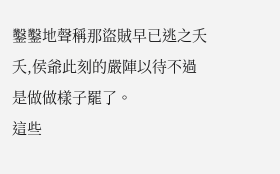鑿鑿地聲稱那盜賊早已逃之夭夭,侯爺此刻的嚴陣以待不過是做做樣子罷了。
這些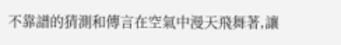不靠譜的猜測和傳言在空氣中漫天飛舞著,讓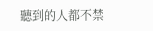聽到的人都不禁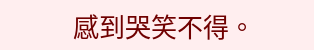感到哭笑不得。